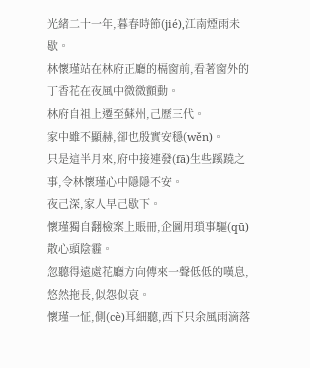光緒二十一年,暮春時節(jié),江南煙雨未歇。
林懷瑾站在林府正廳的槅窗前,看著窗外的丁香花在夜風中微微顫動。
林府自祖上遷至蘇州,己歷三代。
家中雖不顯赫,卻也殷實安穩(wěn)。
只是這半月來,府中接連發(fā)生些蹊蹺之事,令林懷瑾心中隱隱不安。
夜己深,家人早己歇下。
懷瑾獨自翻檢案上賬冊,企圖用瑣事驅(qū)散心頭陰霾。
忽聽得遠處花廳方向傳來一聲低低的嘆息,悠然拖長,似怨似哀。
懷瑾一怔,側(cè)耳細聽,西下只余風雨滴落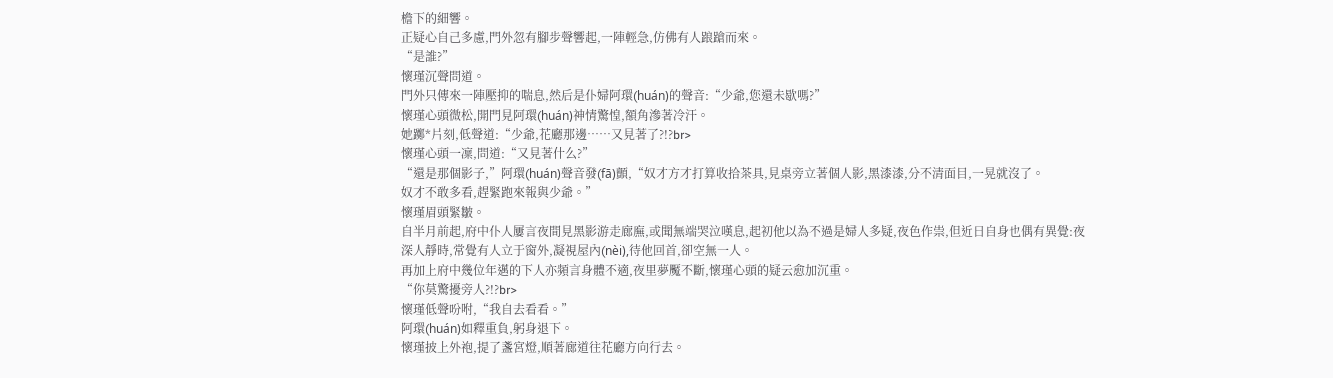檐下的細響。
正疑心自己多慮,門外忽有腳步聲響起,一陣輕急,仿佛有人踉蹌而來。
“是誰?”
懷瑾沉聲問道。
門外只傳來一陣壓抑的喘息,然后是仆婦阿環(huán)的聲音:“少爺,您還未歇嗎?”
懷瑾心頭微松,開門見阿環(huán)神情驚惶,額角滲著冷汗。
她躑*片刻,低聲道:“少爺,花廳那邊……又見著了?!?br>
懷瑾心頭一凜,問道:“又見著什么?”
“還是那個影子,”阿環(huán)聲音發(fā)顫,“奴才方才打算收拾茶具,見桌旁立著個人影,黑漆漆,分不清面目,一晃就沒了。
奴才不敢多看,趕緊跑來報與少爺。”
懷瑾眉頭緊皺。
自半月前起,府中仆人屢言夜間見黑影游走廊廡,或聞無端哭泣嘆息,起初他以為不過是婦人多疑,夜色作祟,但近日自身也偶有異覺:夜深人靜時,常覺有人立于窗外,凝視屋內(nèi),待他回首,卻空無一人。
再加上府中幾位年邁的下人亦頻言身體不適,夜里夢魘不斷,懷瑾心頭的疑云愈加沉重。
“你莫驚擾旁人?!?br>
懷瑾低聲吩咐,“我自去看看。”
阿環(huán)如釋重負,躬身退下。
懷瑾披上外袍,提了盞宮燈,順著廊道往花廳方向行去。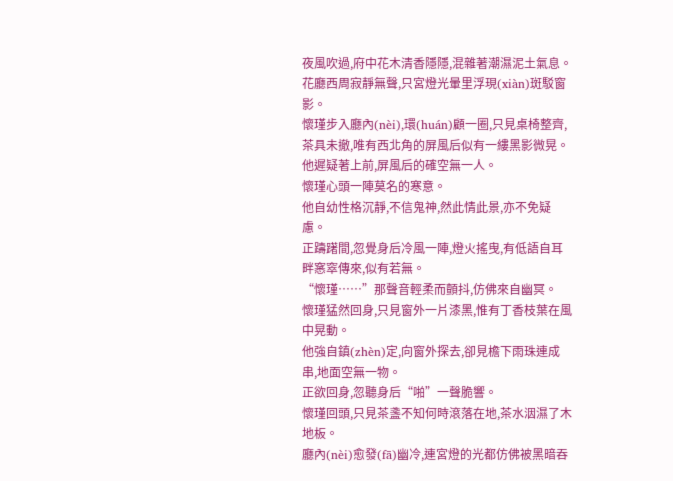夜風吹過,府中花木清香隱隱,混雜著潮濕泥土氣息。
花廳西周寂靜無聲,只宮燈光暈里浮現(xiàn)斑駁窗影。
懷瑾步入廳內(nèi),環(huán)顧一圈,只見桌椅整齊,茶具未撤,唯有西北角的屏風后似有一縷黑影微晃。
他遲疑著上前,屏風后的確空無一人。
懷瑾心頭一陣莫名的寒意。
他自幼性格沉靜,不信鬼神,然此情此景,亦不免疑慮。
正躊躇間,忽覺身后冷風一陣,燈火搖曳,有低語自耳畔窸窣傳來,似有若無。
“懷瑾……”那聲音輕柔而顫抖,仿佛來自幽冥。
懷瑾猛然回身,只見窗外一片漆黑,惟有丁香枝葉在風中晃動。
他強自鎮(zhèn)定,向窗外探去,卻見檐下雨珠連成串,地面空無一物。
正欲回身,忽聽身后“啪”一聲脆響。
懷瑾回頭,只見茶盞不知何時滾落在地,茶水洇濕了木地板。
廳內(nèi)愈發(fā)幽冷,連宮燈的光都仿佛被黑暗吞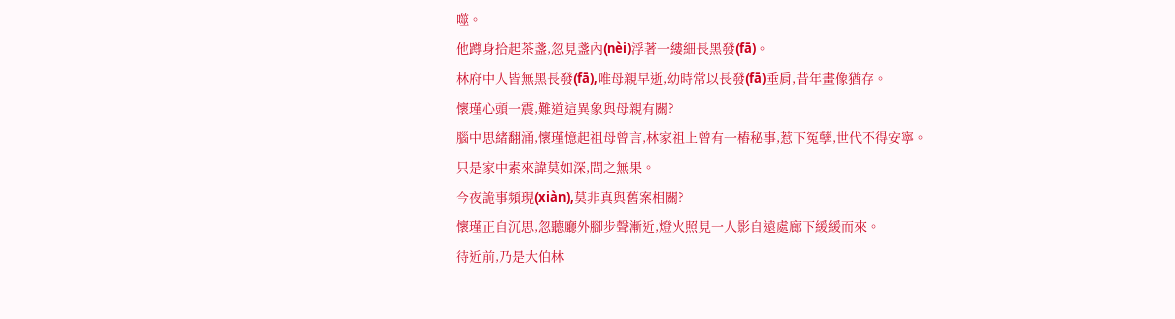噬。
他蹲身拾起茶盞,忽見盞內(nèi)浮著一縷細長黑發(fā)。
林府中人皆無黑長發(fā),唯母親早逝,幼時常以長發(fā)垂肩,昔年畫像猶存。
懷瑾心頭一震,難道這異象與母親有關?
腦中思緒翻涌,懷瑾憶起祖母曾言,林家祖上曾有一樁秘事,惹下冤孽,世代不得安寧。
只是家中素來諱莫如深,問之無果。
今夜詭事頻現(xiàn),莫非真與舊案相關?
懷瑾正自沉思,忽聽廳外腳步聲漸近,燈火照見一人影自遠處廊下緩緩而來。
待近前,乃是大伯林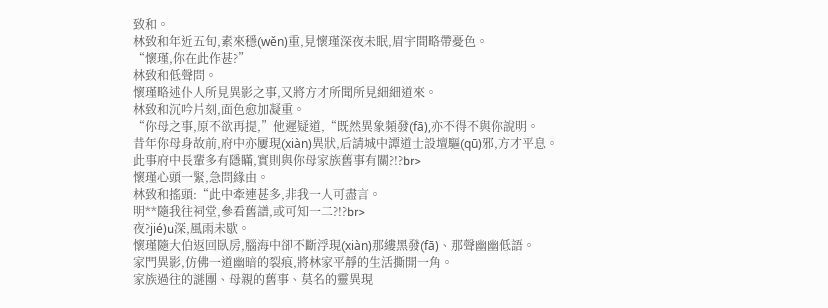致和。
林致和年近五旬,素來穩(wěn)重,見懷瑾深夜未眠,眉宇間略帶憂色。
“懷瑾,你在此作甚?”
林致和低聲問。
懷瑾略述仆人所見異影之事,又將方才所聞所見細細道來。
林致和沉吟片刻,面色愈加凝重。
“你母之事,原不欲再提,”他遲疑道,“既然異象頻發(fā),亦不得不與你說明。
昔年你母身故前,府中亦屢現(xiàn)異狀,后請城中譚道士設壇驅(qū)邪,方才平息。
此事府中長輩多有隱瞞,實則與你母家族舊事有關?!?br>
懷瑾心頭一緊,急問緣由。
林致和搖頭:“此中牽連甚多,非我一人可盡言。
明**隨我往祠堂,參看舊譜,或可知一二?!?br>
夜?jié)u深,風雨未歇。
懷瑾隨大伯返回臥房,腦海中卻不斷浮現(xiàn)那縷黑發(fā)、那聲幽幽低語。
家門異影,仿佛一道幽暗的裂痕,將林家平靜的生活撕開一角。
家族過往的謎團、母親的舊事、莫名的靈異現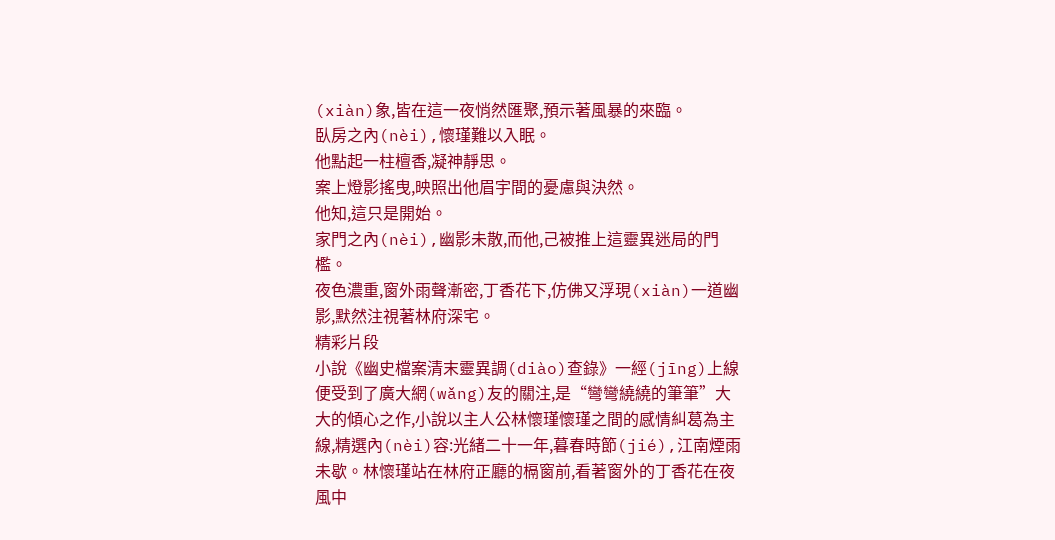(xiàn)象,皆在這一夜悄然匯聚,預示著風暴的來臨。
臥房之內(nèi),懷瑾難以入眠。
他點起一柱檀香,凝神靜思。
案上燈影搖曳,映照出他眉宇間的憂慮與決然。
他知,這只是開始。
家門之內(nèi),幽影未散,而他,己被推上這靈異迷局的門檻。
夜色濃重,窗外雨聲漸密,丁香花下,仿佛又浮現(xiàn)一道幽影,默然注視著林府深宅。
精彩片段
小說《幽史檔案清末靈異調(diào)查錄》一經(jīng)上線便受到了廣大網(wǎng)友的關注,是“彎彎繞繞的筆筆”大大的傾心之作,小說以主人公林懷瑾懷瑾之間的感情糾葛為主線,精選內(nèi)容:光緒二十一年,暮春時節(jié),江南煙雨未歇。林懷瑾站在林府正廳的槅窗前,看著窗外的丁香花在夜風中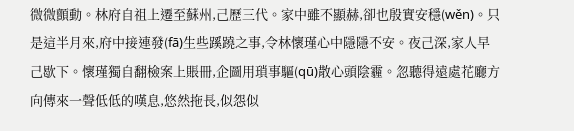微微顫動。林府自祖上遷至蘇州,己歷三代。家中雖不顯赫,卻也殷實安穩(wěn)。只是這半月來,府中接連發(fā)生些蹊蹺之事,令林懷瑾心中隱隱不安。夜己深,家人早己歇下。懷瑾獨自翻檢案上賬冊,企圖用瑣事驅(qū)散心頭陰霾。忽聽得遠處花廳方向傳來一聲低低的嘆息,悠然拖長,似怨似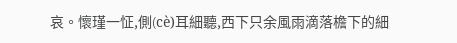哀。懷瑾一怔,側(cè)耳細聽,西下只余風雨滴落檐下的細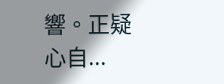響。正疑心自...